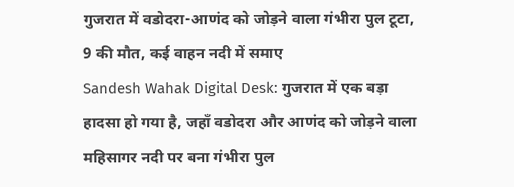गुजरात में वडोदरा-आणंद को जोड़ने वाला गंभीरा पुल टूटा, 9 की मौत, कई वाहन नदी में समाए
Sandesh Wahak Digital Desk: गुजरात में एक बड़ा हादसा हो गया है, जहाँ वडोदरा और आणंद को जोड़ने वाला महिसागर नदी पर बना गंभीरा पुल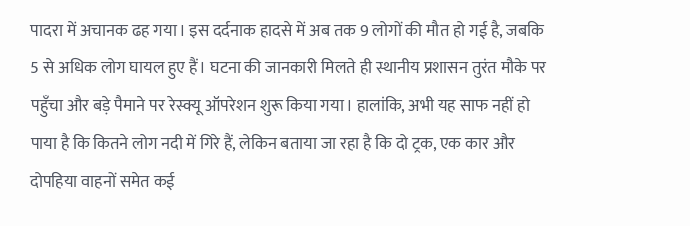पादरा में अचानक ढह गया। इस दर्दनाक हादसे में अब तक 9 लोगों की मौत हो गई है, जबकि 5 से अधिक लोग घायल हुए हैं। घटना की जानकारी मिलते ही स्थानीय प्रशासन तुरंत मौके पर पहुँचा और बड़े पैमाने पर रेस्क्यू ऑपरेशन शुरू किया गया। हालांकि, अभी यह साफ नहीं हो पाया है कि कितने लोग नदी में गिरे हैं, लेकिन बताया जा रहा है कि दो ट्रक, एक कार और दोपहिया वाहनों समेत कई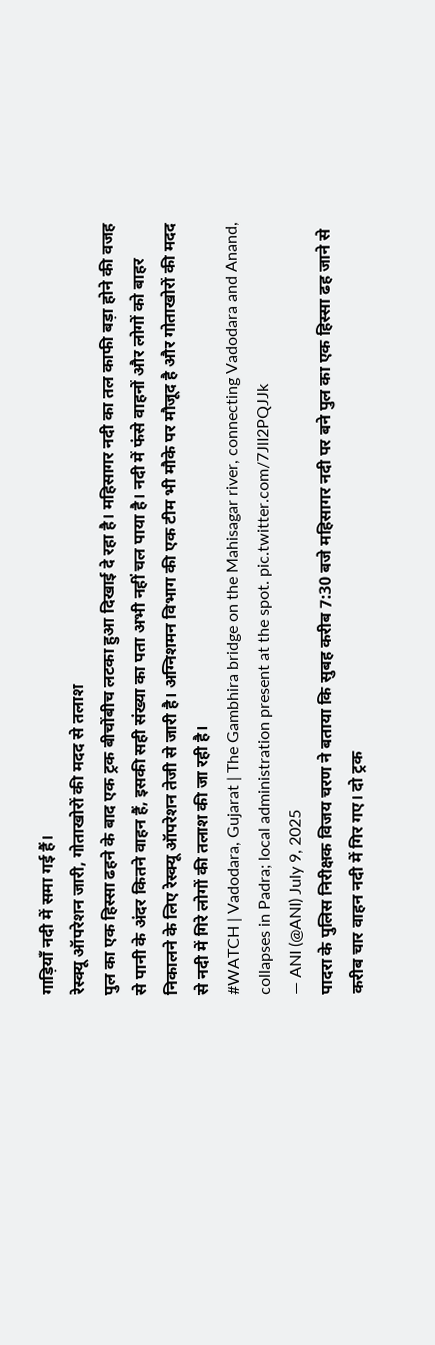गाड़ियाँ नदी में समा गई हैं।
रेस्क्यू ऑपरेशन जारी, गोताखोरों की मदद से तलाश
पुल का एक हिस्सा ढहने के बाद एक ट्रक बीचोंबीच लटका हुआ दिखाई दे रहा है। महिसागर नदी का तल काफी बड़ा होने की वजह से पानी के अंदर कितने वाहन हैं, इसकी सही संख्या का पता अभी नहीं चल पाया है। नदी में फंसे वाहनों और लोगों को बाहर निकालने के लिए रेस्क्यू ऑपरेशन तेजी से जारी है। अग्निशमन विभाग की एक टीम भी मौके पर मौजूद है और गोताखोरों की मदद से नदी में गिरे लोगों की तलाश की जा रही है।
#WATCH | Vadodara, Gujarat | The Gambhira bridge on the Mahisagar river, connecting Vadodara and Anand, collapses in Padra; local administration present at the spot. pic.twitter.com/7JlI2PQJJk
— ANI (@ANI) July 9, 2025
पादरा के पुलिस निरीक्षक विजय चरण ने बताया कि सुबह करीब 7:30 बजे महिसागर नदी पर बने पुल का एक हिस्सा ढह जाने से करीब चार वाहन नदी में गिर गए। दो ट्रक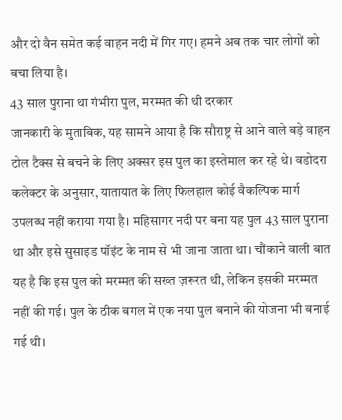और दो वैन समेत कई वाहन नदी में गिर गए। हमने अब तक चार लोगों को बचा लिया है।
43 साल पुराना था गंभीरा पुल, मरम्मत की थी दरकार
जानकारी के मुताबिक, यह सामने आया है कि सौराष्ट्र से आने वाले बड़े वाहन टोल टैक्स से बचने के लिए अक्सर इस पुल का इस्तेमाल कर रहे थे। वडोदरा कलेक्टर के अनुसार, यातायात के लिए फिलहाल कोई वैकल्पिक मार्ग उपलब्ध नहीं कराया गया है। महिसागर नदी पर बना यह पुल 43 साल पुराना था और इसे सुसाइड पॉइंट के नाम से भी जाना जाता था। चौंकाने वाली बात यह है कि इस पुल को मरम्मत की सख्त ज़रूरत थी, लेकिन इसकी मरम्मत नहीं की गई। पुल के ठीक बगल में एक नया पुल बनाने की योजना भी बनाई गई थी।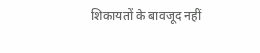शिकायतों के बावजूद नहीं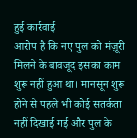हुई कार्रवाई
आरोप है कि नए पुल को मंज़ूरी मिलने के बावजूद इसका काम शुरू नहीं हुआ था। मानसून शुरू होने से पहले भी कोई सतर्कता नहीं दिखाई गई और पुल के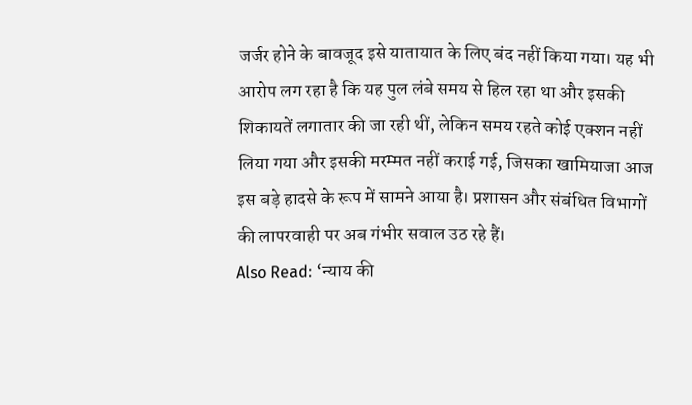जर्जर होने के बावजूद इसे यातायात के लिए बंद नहीं किया गया। यह भी आरोप लग रहा है कि यह पुल लंबे समय से हिल रहा था और इसकी शिकायतें लगातार की जा रही थीं, लेकिन समय रहते कोई एक्शन नहीं लिया गया और इसकी मरम्मत नहीं कराई गई, जिसका खामियाजा आज इस बड़े हादसे के रूप में सामने आया है। प्रशासन और संबंधित विभागों की लापरवाही पर अब गंभीर सवाल उठ रहे हैं।
Also Read: ‘न्याय की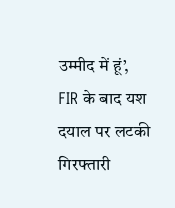उम्मीद में हूं’, FIR के बाद यश दयाल पर लटकी गिरफ्तारी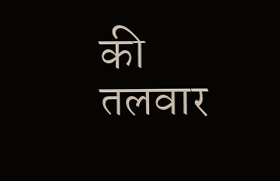की तलवार